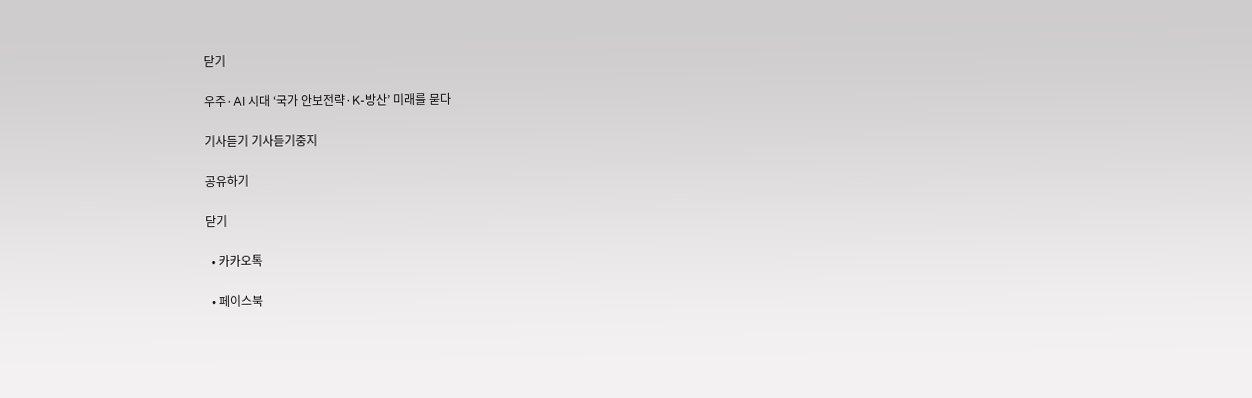닫기

우주·AI 시대 ‘국가 안보전략·K-방산’ 미래를 묻다

기사듣기 기사듣기중지

공유하기

닫기

  • 카카오톡

  • 페이스북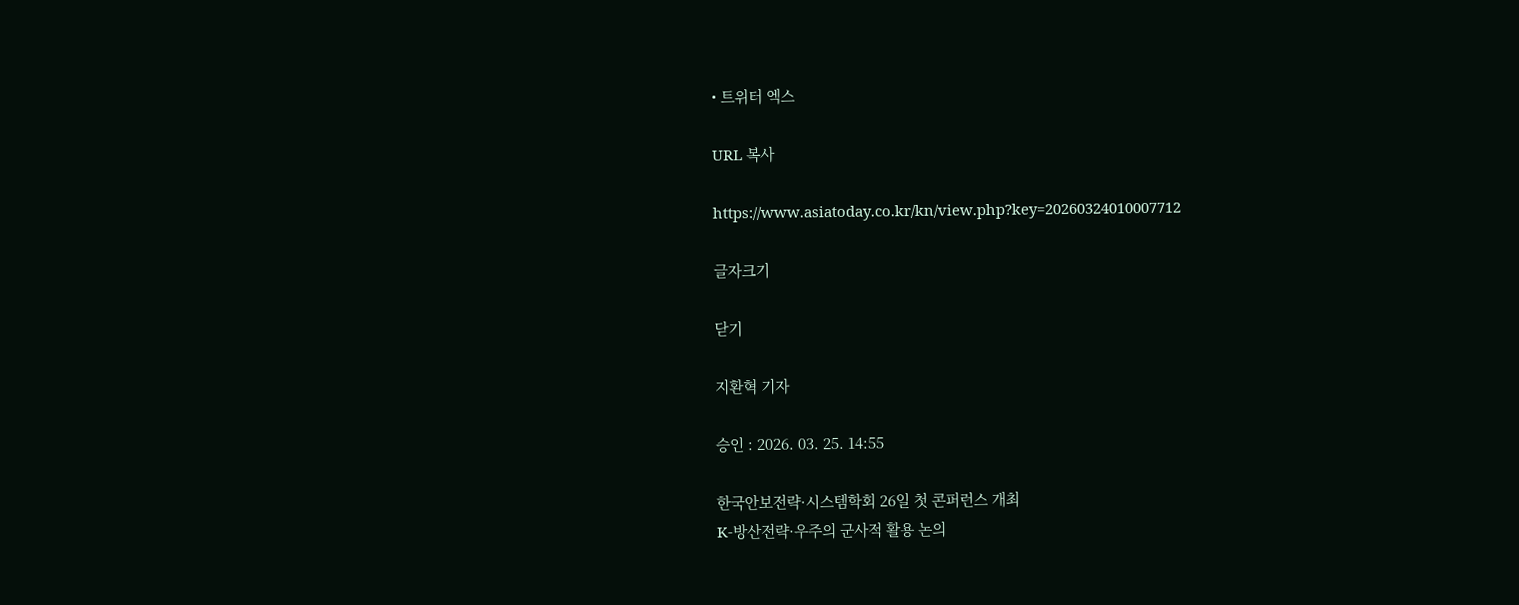• 트위터 엑스

URL 복사

https://www.asiatoday.co.kr/kn/view.php?key=20260324010007712

글자크기

닫기

지환혁 기자

승인 : 2026. 03. 25. 14:55

한국안보전략·시스템학회 26일 첫 콘퍼런스 개최
K-방산전략·우주의 군사적 활용 논의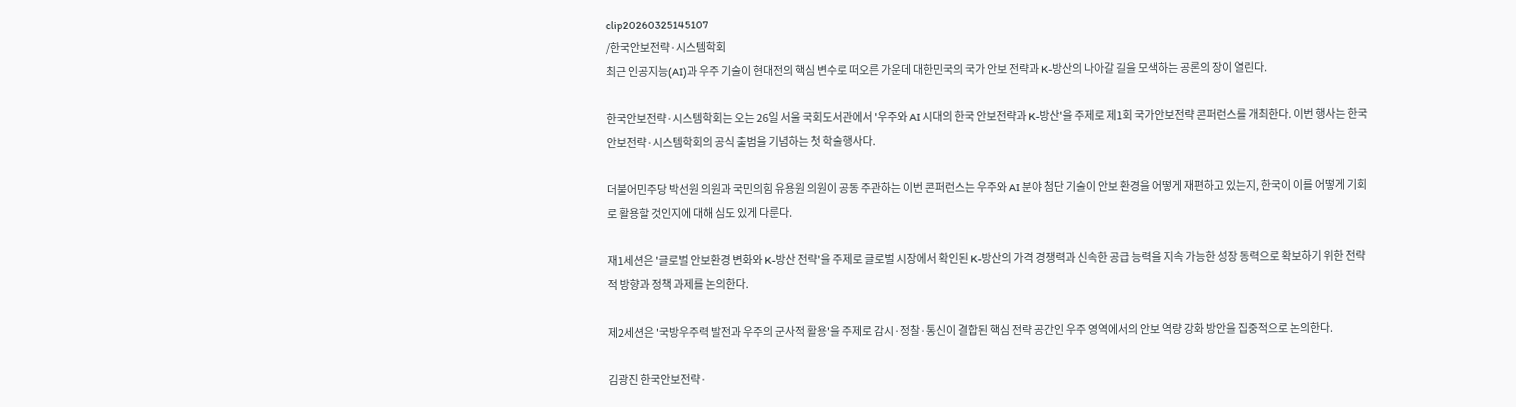clip20260325145107
/한국안보전략·시스템학회
최근 인공지능(AI)과 우주 기술이 현대전의 핵심 변수로 떠오른 가운데 대한민국의 국가 안보 전략과 K-방산의 나아갈 길을 모색하는 공론의 장이 열린다.

한국안보전략·시스템학회는 오는 26일 서울 국회도서관에서 '우주와 AI 시대의 한국 안보전략과 K-방산'을 주제로 제1회 국가안보전략 콘퍼런스를 개최한다. 이번 행사는 한국안보전략·시스템학회의 공식 출범을 기념하는 첫 학술행사다.

더불어민주당 박선원 의원과 국민의힘 유용원 의원이 공동 주관하는 이번 콘퍼런스는 우주와 AI 분야 첨단 기술이 안보 환경을 어떻게 재편하고 있는지, 한국이 이를 어떻게 기회로 활용할 것인지에 대해 심도 있게 다룬다.

재1세션은 '글로벌 안보환경 변화와 K-방산 전략'을 주제로 글로벌 시장에서 확인된 K-방산의 가격 경쟁력과 신속한 공급 능력을 지속 가능한 성장 동력으로 확보하기 위한 전략적 방향과 정책 과제를 논의한다.

제2세션은 '국방우주력 발전과 우주의 군사적 활용'을 주제로 감시·정찰·통신이 결합된 핵심 전략 공간인 우주 영역에서의 안보 역량 강화 방안을 집중적으로 논의한다.

김광진 한국안보전략·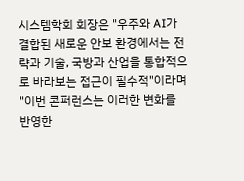시스템학회 회장은 "우주와 AI가 결합된 새로운 안보 환경에서는 전략과 기술, 국방과 산업을 통합적으로 바라보는 접근이 필수적"이라며 "이번 콘퍼런스는 이러한 변화를 반영한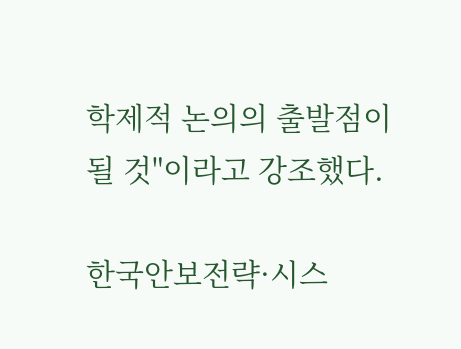학제적 논의의 출발점이 될 것"이라고 강조했다.

한국안보전략·시스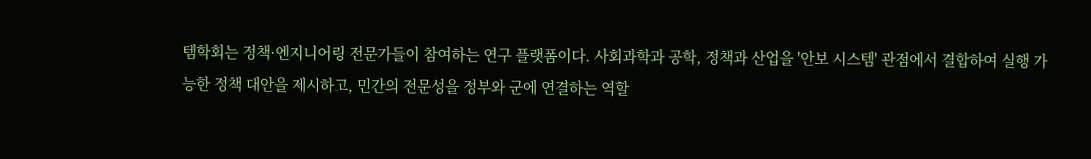템학회는 정책·엔지니어링 전문가들이 참여하는 연구 플랫폼이다. 사회과학과 공학, 정책과 산업을 '안보 시스템' 관점에서 결합하여 실행 가능한 정책 대안을 제시하고, 민간의 전문성을 정부와 군에 연결하는 역할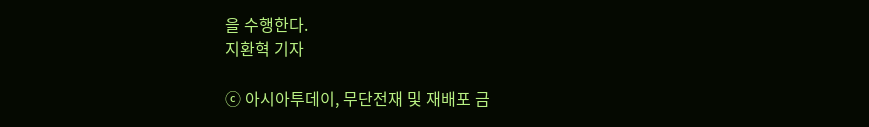을 수행한다.
지환혁 기자

ⓒ 아시아투데이, 무단전재 및 재배포 금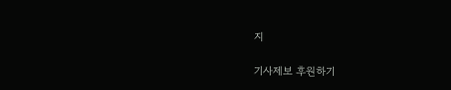지

기사제보 후원하기